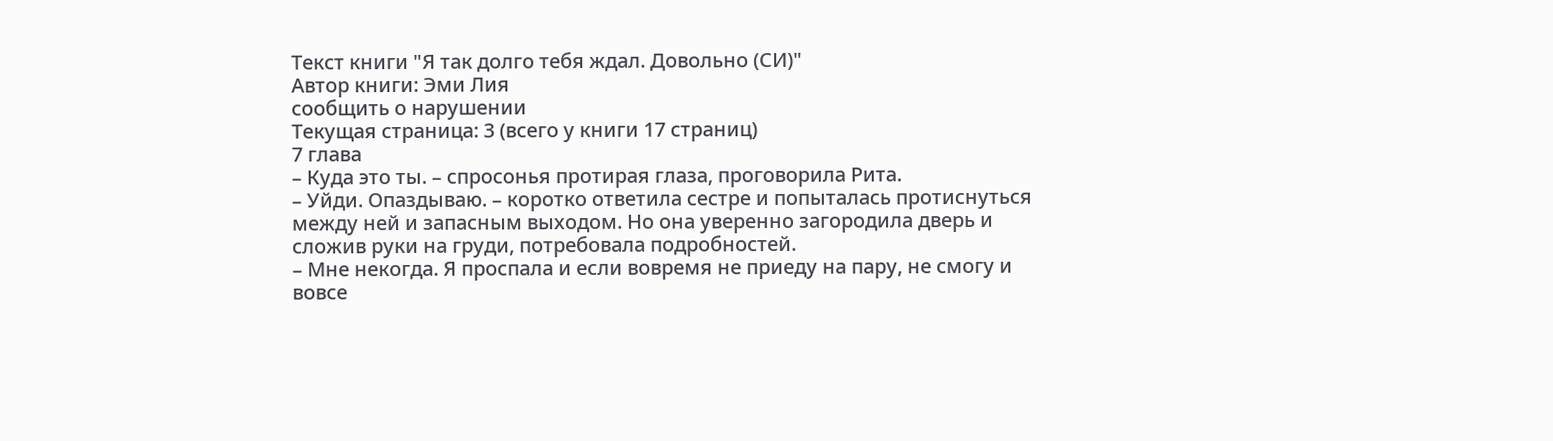Текст книги "Я так долго тебя ждал. Довольно (СИ)"
Автор книги: Эми Лия
сообщить о нарушении
Текущая страница: 3 (всего у книги 17 страниц)
7 глава
– Куда это ты. – спросонья протирая глаза, проговорила Рита.
– Уйди. Опаздываю. – коротко ответила сестре и попыталась протиснуться между ней и запасным выходом. Но она уверенно загородила дверь и сложив руки на груди, потребовала подробностей.
– Мне некогда. Я проспала и если вовремя не приеду на пару, не смогу и вовсе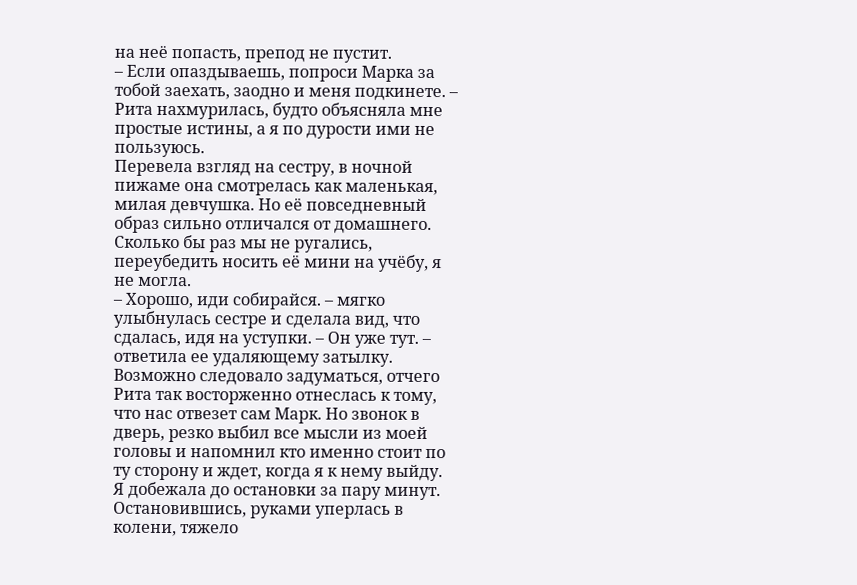на неё попасть, препод не пустит.
– Если опаздываешь, попроси Марка за тобой заехать, заодно и меня подкинете. – Рита нахмурилась, будто объясняла мне простые истины, а я по дурости ими не пользуюсь.
Перевела взгляд на сестру, в ночной пижаме она смотрелась как маленькая, милая девчушка. Но её повседневный образ сильно отличался от домашнего. Сколько бы раз мы не ругались, переубедить носить её мини на учёбу, я не могла.
– Хорошо, иди собирайся. – мягко улыбнулась сестре и сделала вид, что сдалась, идя на уступки. – Он уже тут. – ответила ее удаляющему затылку.
Возможно следовало задуматься, отчего Рита так восторженно отнеслась к тому, что нас отвезет сам Марк. Но звонок в дверь, резко выбил все мысли из моей головы и напомнил кто именно стоит по ту сторону и ждет, когда я к нему выйду.
Я добежала до остановки за пару минут. Остановившись, руками уперлась в колени, тяжело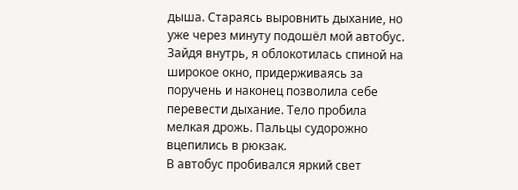дыша. Стараясь выровнить дыхание, но уже через минуту подошёл мой автобус.
Зайдя внутрь, я облокотилась спиной на широкое окно, придерживаясь за поручень и наконец позволила себе перевести дыхание. Тело пробила мелкая дрожь. Пальцы судорожно вцепились в рюкзак.
В автобус пробивался яркий свет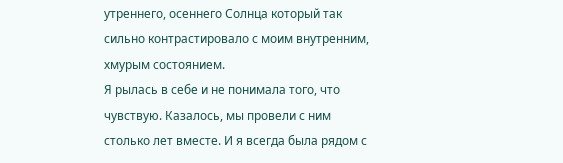утреннего, осеннего Солнца который так сильно контрастировало с моим внутренним, хмурым состоянием.
Я рылась в себе и не понимала того, что чувствую. Казалось, мы провели с ним столько лет вместе. И я всегда была рядом с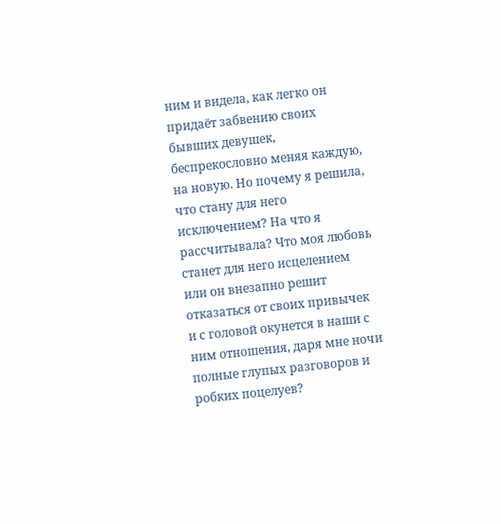ним и видела, как легко он придаёт забвению своих бывших девушек, беспрекословно меняя каждую, на новую. Но почему я решила, что стану для него исключением? На что я рассчитывала? Что моя любовь станет для него исцелением или он внезапно решит отказаться от своих привычек и с головой окунется в наши с ним отношения, даря мне ночи полные глупых разговоров и робких поцелуев?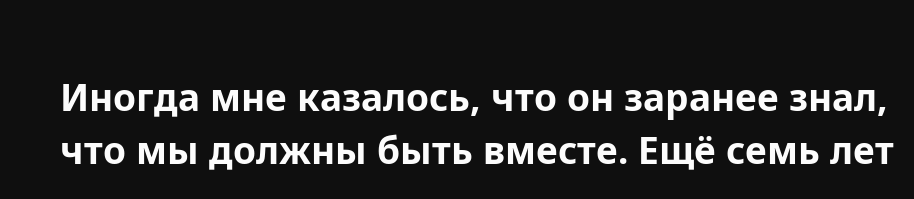Иногда мне казалось, что он заранее знал, что мы должны быть вместе. Ещё семь лет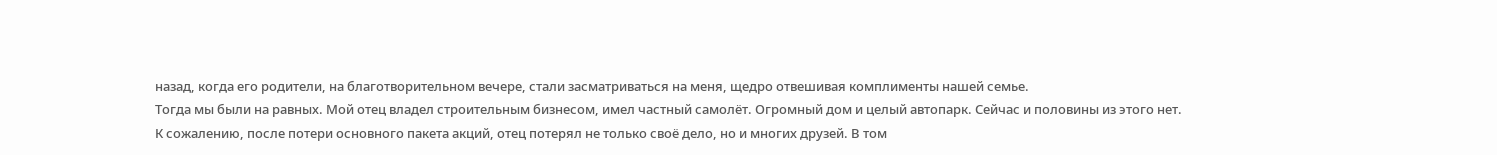назад, когда его родители, на благотворительном вечере, стали засматриваться на меня, щедро отвешивая комплименты нашей семье.
Тогда мы были на равных. Мой отец владел строительным бизнесом, имел частный самолёт. Огромный дом и целый автопарк. Сейчас и половины из этого нет. К сожалению, после потери основного пакета акций, отец потерял не только своё дело, но и многих друзей. В том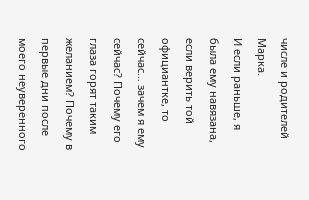числе и родителей Марка.
И если раньше, я была ему навязана, если верить той официантке, то сейчас… зачем я ему сейчас? Почему его глаза горят таким желанием? Почему в первые дни после моего неуверенного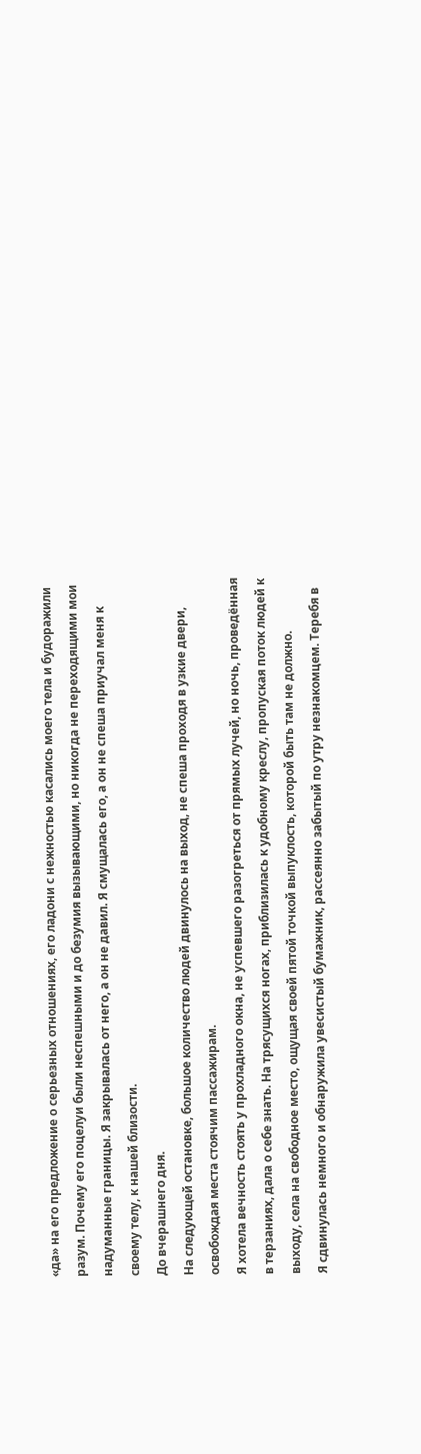«да» на его предложение о серьезных отношениях, его ладони с нежностью касались моего тела и будоражили разум. Почему его поцелуи были неспешными и до безумия вызывающими, но никогда не переходящими мои надуманные границы. Я закрывалась от него, а он не давил. Я смущалась его, а он не спеша приучал меня к своему телу, к нашей близости.
До вчерашнего дня.
На следующей остановке, большое количество людей двинулось на выход, не спеша проходя в узкие двери, освобождая места стоячим пассажирам.
Я хотела вечность стоять у прохладного окна, не успевшего разогреться от прямых лучей, но ночь, проведённая в терзаниях, дала о себе знать. На трясущихся ногах, приблизилась к удобному креслу, пропуская поток людей к выходу, села на свободное место, ощущая своей пятой точкой выпуклость, которой быть там не должно.
Я сдвинулась немного и обнаружила увесистый бумажник, рассеянно забытый по утру незнакомцем. Теребя в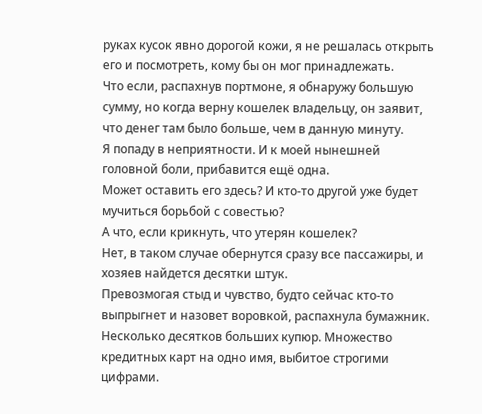руках кусок явно дорогой кожи, я не решалась открыть его и посмотреть, кому бы он мог принадлежать.
Что если, распахнув портмоне, я обнаружу большую сумму, но когда верну кошелек владельцу, он заявит, что денег там было больше, чем в данную минуту.
Я попаду в неприятности. И к моей нынешней головной боли, прибавится ещё одна.
Может оставить его здесь? И кто-то другой уже будет мучиться борьбой с совестью?
А что, если крикнуть, что утерян кошелек?
Нет, в таком случае обернутся сразу все пассажиры, и хозяев найдется десятки штук.
Превозмогая стыд и чувство, будто сейчас кто-то выпрыгнет и назовет воровкой, распахнула бумажник.
Несколько десятков больших купюр. Множество кредитных карт на одно имя, выбитое строгими цифрами.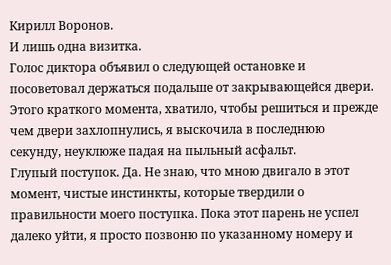Кирилл Воронов.
И лишь одна визитка.
Голос диктора объявил о следующей остановке и посоветовал держаться подальше от закрывающейся двери.
Этого краткого момента, хватило, чтобы решиться и прежде чем двери захлопнулись, я выскочила в последнюю секунду, неуклюже падая на пыльный асфальт.
Глупый поступок. Да. Не знаю, что мною двигало в этот момент, чистые инстинкты, которые твердили о правильности моего поступка. Пока этот парень не успел далеко уйти, я просто позвоню по указанному номеру и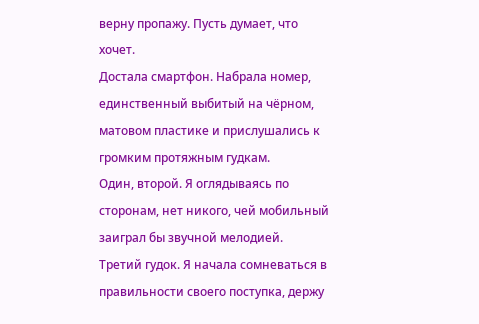верну пропажу. Пусть думает, что хочет.
Достала смартфон. Набрала номер, единственный выбитый на чёрном, матовом пластике и прислушались к громким протяжным гудкам.
Один, второй. Я оглядываясь по сторонам, нет никого, чей мобильный заиграл бы звучной мелодией.
Третий гудок. Я начала сомневаться в правильности своего поступка, держу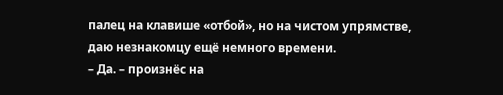палец на клавише «отбой», но на чистом упрямстве, даю незнакомцу ещё немного времени.
– Да. – произнёс на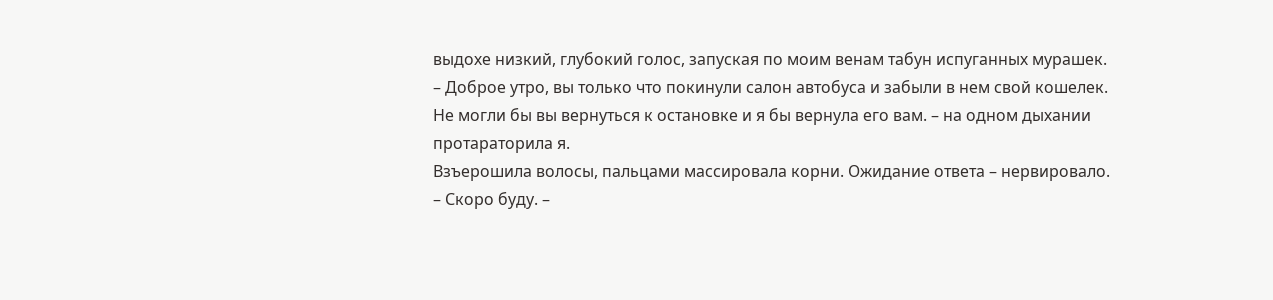выдохе низкий, глубокий голос, запуская по моим венам табун испуганных мурашек.
– Доброе утро, вы только что покинули салон автобуса и забыли в нем свой кошелек. Не могли бы вы вернуться к остановке и я бы вернула его вам. – на одном дыхании протараторила я.
Взъерошила волосы, пальцами массировала корни. Ожидание ответа – нервировало.
– Скоро буду. –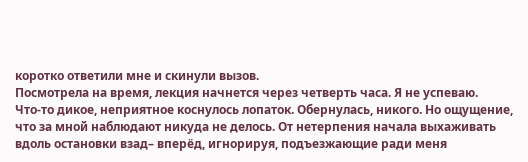коротко ответили мне и скинули вызов.
Посмотрела на время, лекция начнется через четверть часа. Я не успеваю.
Что-то дикое, неприятное коснулось лопаток. Обернулась, никого. Но ощущение, что за мной наблюдают никуда не делось. От нетерпения начала выхаживать вдоль остановки взад– вперёд, игнорируя, подъезжающие ради меня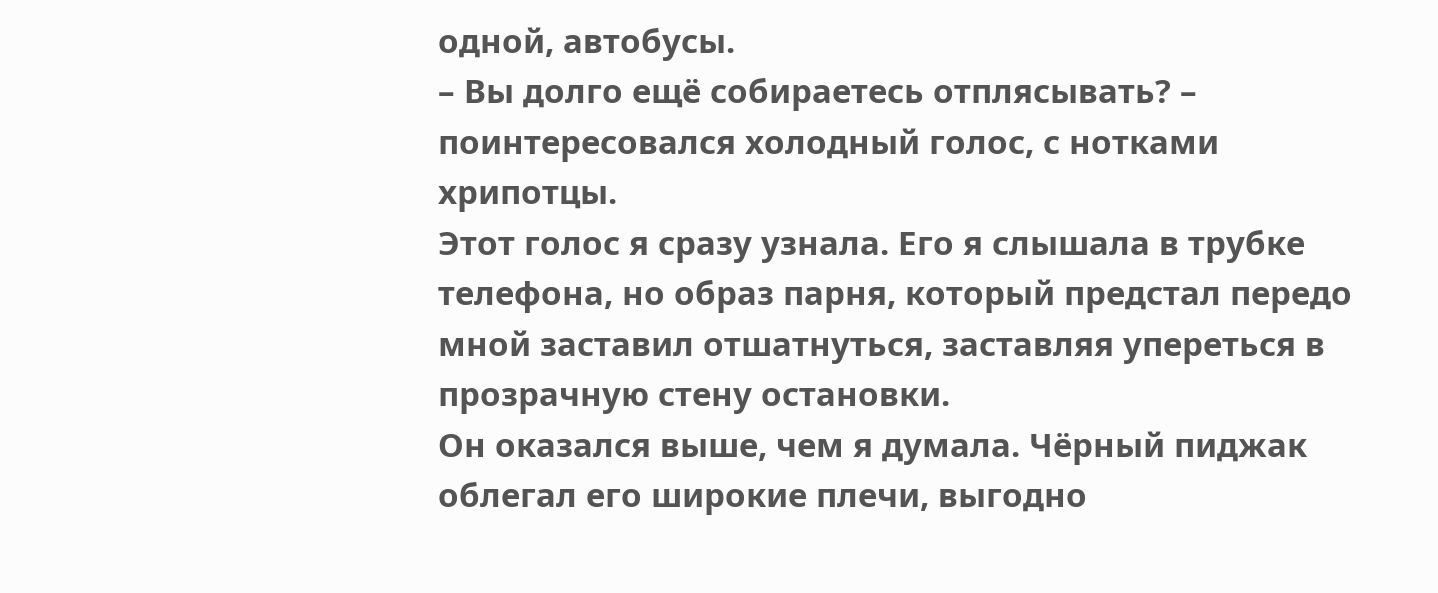одной, автобусы.
– Вы долго ещё собираетесь отплясывать? – поинтересовался холодный голос, с нотками хрипотцы.
Этот голос я сразу узнала. Его я слышала в трубке телефона, но образ парня, который предстал передо мной заставил отшатнуться, заставляя упереться в прозрачную стену остановки.
Он оказался выше, чем я думала. Чёрный пиджак облегал его широкие плечи, выгодно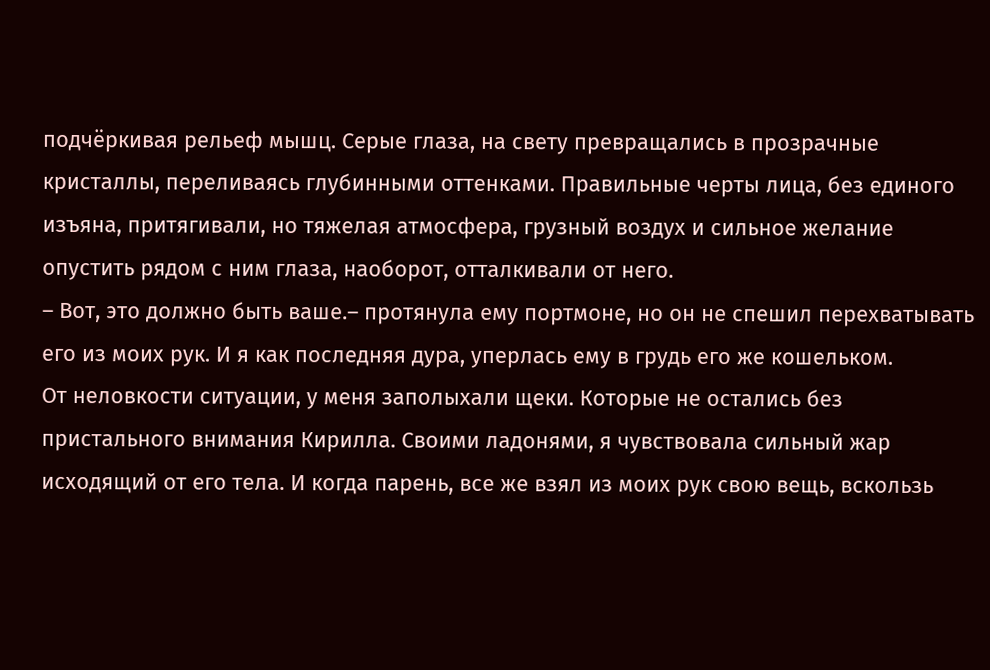подчёркивая рельеф мышц. Серые глаза, на свету превращались в прозрачные кристаллы, переливаясь глубинными оттенками. Правильные черты лица, без единого изъяна, притягивали, но тяжелая атмосфера, грузный воздух и сильное желание опустить рядом с ним глаза, наоборот, отталкивали от него.
– Вот, это должно быть ваше.– протянула ему портмоне, но он не спешил перехватывать его из моих рук. И я как последняя дура, уперлась ему в грудь его же кошельком.
От неловкости ситуации, у меня заполыхали щеки. Которые не остались без пристального внимания Кирилла. Своими ладонями, я чувствовала сильный жар исходящий от его тела. И когда парень, все же взял из моих рук свою вещь, вскользь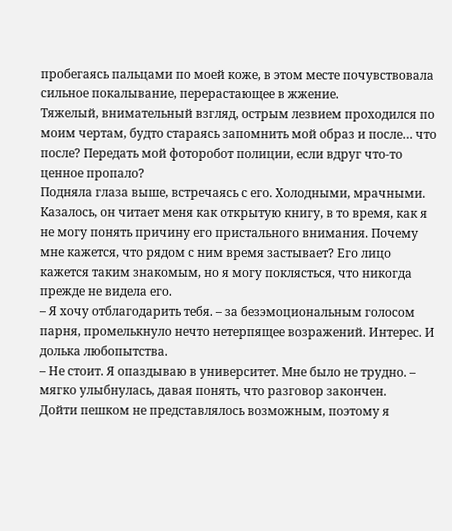пробегаясь пальцами по моей коже, в этом месте почувствовала сильное покалывание, перерастающее в жжение.
Тяжелый, внимательный взгляд, острым лезвием проходился по моим чертам, будто стараясь запомнить мой образ и после… что после? Передать мой фоторобот полиции, если вдруг что-то ценное пропало?
Подняла глаза выше, встречаясь с его. Холодными, мрачными. Казалось, он читает меня как открытую книгу, в то время, как я не могу понять причину его пристального внимания. Почему мне кажется, что рядом с ним время застывает? Его лицо кажется таким знакомым, но я могу поклясться, что никогда прежде не видела его.
– Я хочу отблагодарить тебя. – за безэмоциональным голосом парня, промелькнуло нечто нетерпящее возражений. Интерес. И долька любопытства.
– Не стоит. Я опаздываю в университет. Мне было не трудно. – мягко улыбнулась, давая понять, что разговор закончен.
Дойти пешком не представлялось возможным, поэтому я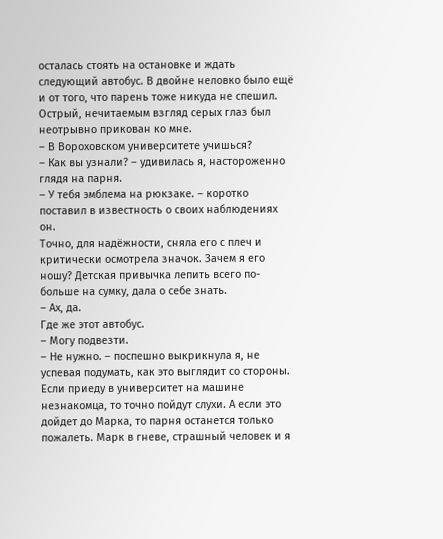осталась стоять на остановке и ждать следующий автобус. В двойне неловко было ещё и от того, что парень тоже никуда не спешил. Острый, нечитаемым взгляд серых глаз был неотрывно прикован ко мне.
– В Вороховском университете учишься?
– Как вы узнали? – удивилась я, настороженно глядя на парня.
– У тебя эмблема на рюкзаке. – коротко поставил в известность о своих наблюдениях он.
Точно, для надёжности, сняла его с плеч и критически осмотрела значок. Зачем я его ношу? Детская привычка лепить всего по-больше на сумку, дала о себе знать.
– Ах, да.
Где же этот автобус.
– Могу подвезти.
– Не нужно. – поспешно выкрикнула я, не успевая подумать, как это выглядит со стороны.
Если приеду в университет на машине незнакомца, то точно пойдут слухи. А если это дойдет до Марка, то парня останется только пожалеть. Марк в гневе, страшный человек и я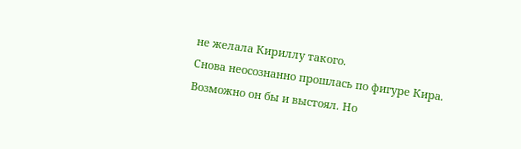не желала Кириллу такого.
Снова неосознанно прошлась по фигуре Кира. Возможно он бы и выстоял. Но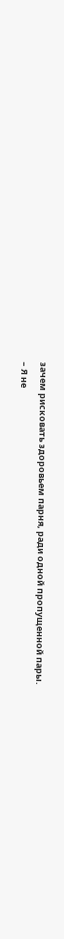зачем рисковать здоровьем парня, ради одной пропущенной пары.
– Я не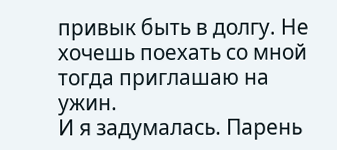привык быть в долгу. Не хочешь поехать со мной тогда приглашаю на ужин.
И я задумалась. Парень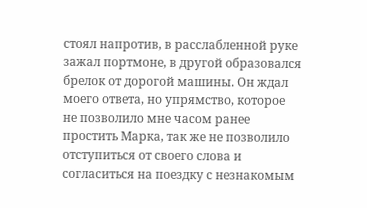стоял напротив, в расслабленной руке зажал портмоне, в другой образовался брелок от дорогой машины. Он ждал моего ответа, но упрямство, которое не позволило мне часом ранее простить Марка, так же не позволило отступиться от своего слова и согласиться на поездку с незнакомым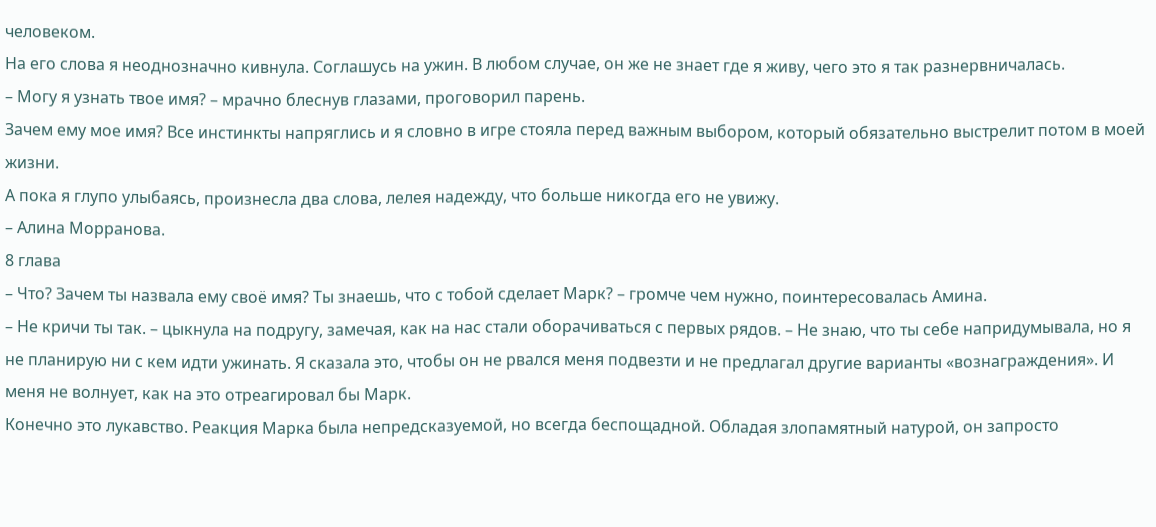человеком.
На его слова я неоднозначно кивнула. Соглашусь на ужин. В любом случае, он же не знает где я живу, чего это я так разнервничалась.
– Могу я узнать твое имя? – мрачно блеснув глазами, проговорил парень.
Зачем ему мое имя? Все инстинкты напряглись и я словно в игре стояла перед важным выбором, который обязательно выстрелит потом в моей жизни.
А пока я глупо улыбаясь, произнесла два слова, лелея надежду, что больше никогда его не увижу.
– Алина Морранова.
8 глава
– Что? Зачем ты назвала ему своё имя? Ты знаешь, что с тобой сделает Марк? – громче чем нужно, поинтересовалась Амина.
– Не кричи ты так. – цыкнула на подругу, замечая, как на нас стали оборачиваться с первых рядов. – Не знаю, что ты себе напридумывала, но я не планирую ни с кем идти ужинать. Я сказала это, чтобы он не рвался меня подвезти и не предлагал другие варианты «вознаграждения». И меня не волнует, как на это отреагировал бы Марк.
Конечно это лукавство. Реакция Марка была непредсказуемой, но всегда беспощадной. Обладая злопамятный натурой, он запросто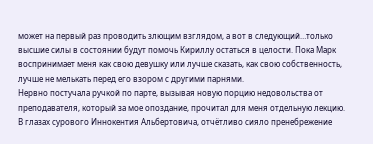может на первый раз проводить злющим взглядом, а вот в следующий…только высшие силы в состоянии будут помочь Кириллу остаться в целости. Пока Марк воспринимает меня как свою девушку или лучше сказать, как свою собственность, лучше не мелькать перед его взором с другими парнями.
Нервно постучала ручкой по парте, вызывая новую порцию недовольства от преподавателя, который за мое опоздание, прочитал для меня отдельную лекцию.
В глазах сурового Иннокентия Альбертовича, отчётливо сияло пренебрежение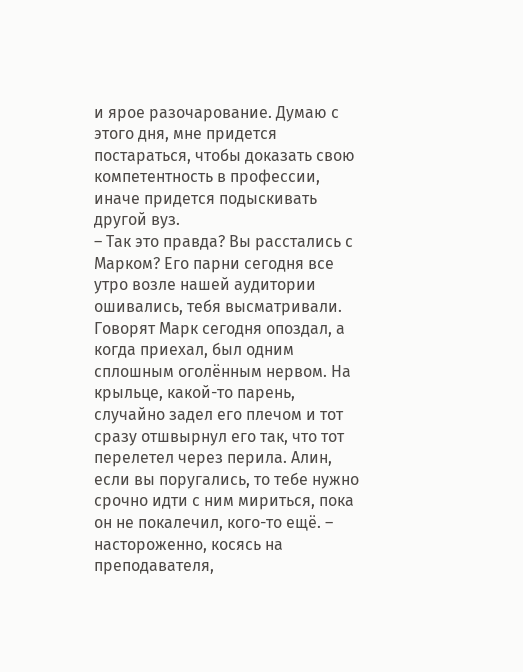и ярое разочарование. Думаю с этого дня, мне придется постараться, чтобы доказать свою компетентность в профессии, иначе придется подыскивать другой вуз.
– Так это правда? Вы расстались с Марком? Его парни сегодня все утро возле нашей аудитории ошивались, тебя высматривали. Говорят Марк сегодня опоздал, а когда приехал, был одним сплошным оголённым нервом. На крыльце, какой-то парень, случайно задел его плечом и тот сразу отшвырнул его так, что тот перелетел через перила. Алин, если вы поругались, то тебе нужно срочно идти с ним мириться, пока он не покалечил, кого-то ещё. – настороженно, косясь на преподавателя,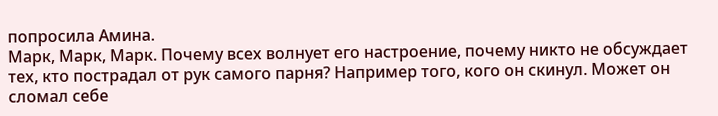попросила Амина.
Марк, Марк, Марк. Почему всех волнует его настроение, почему никто не обсуждает тех, кто пострадал от рук самого парня? Например того, кого он скинул. Может он сломал себе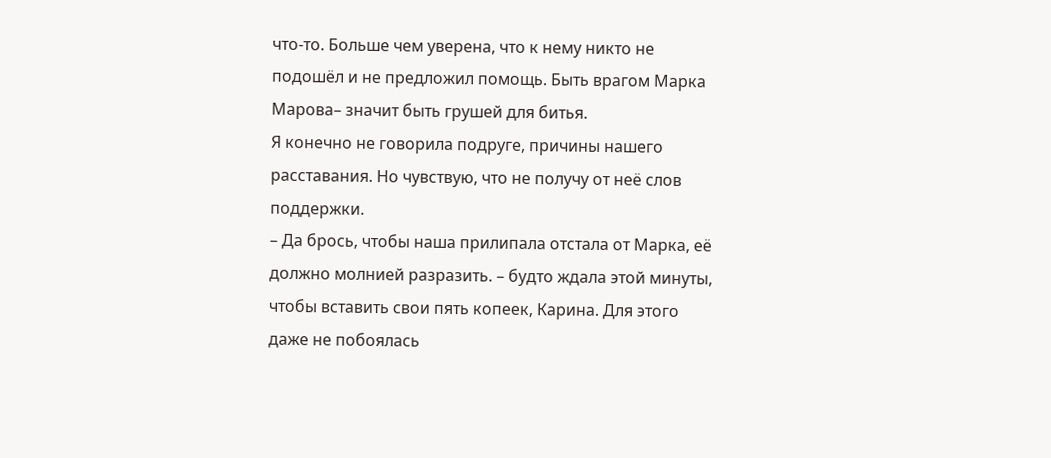что-то. Больше чем уверена, что к нему никто не подошёл и не предложил помощь. Быть врагом Марка Марова– значит быть грушей для битья.
Я конечно не говорила подруге, причины нашего расставания. Но чувствую, что не получу от неё слов поддержки.
– Да брось, чтобы наша прилипала отстала от Марка, её должно молнией разразить. – будто ждала этой минуты, чтобы вставить свои пять копеек, Карина. Для этого даже не побоялась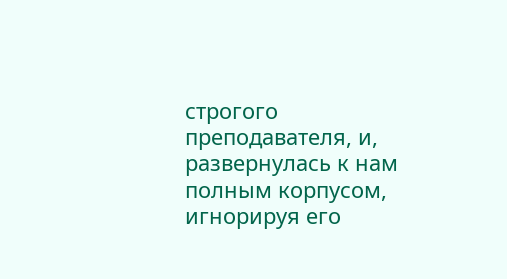строгого преподавателя, и, развернулась к нам полным корпусом, игнорируя его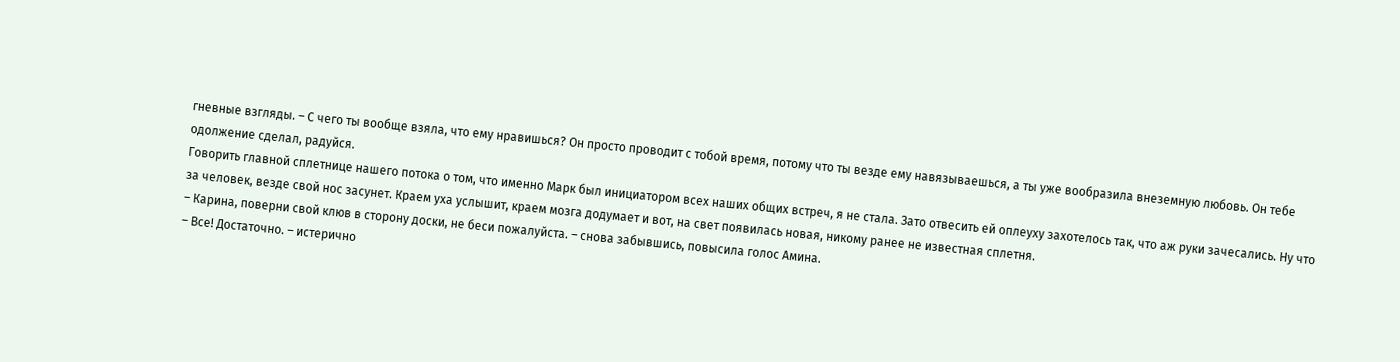гневные взгляды. – С чего ты вообще взяла, что ему нравишься? Он просто проводит с тобой время, потому что ты везде ему навязываешься, а ты уже вообразила внеземную любовь. Он тебе одолжение сделал, радуйся.
Говорить главной сплетнице нашего потока о том, что именно Марк был инициатором всех наших общих встреч, я не стала. Зато отвесить ей оплеуху захотелось так, что аж руки зачесались. Ну что за человек, везде свой нос засунет. Краем уха услышит, краем мозга додумает и вот, на свет появилась новая, никому ранее не известная сплетня.
– Карина, поверни свой клюв в сторону доски, не беси пожалуйста. – снова забывшись, повысила голос Амина.
– Все! Достаточно. – истерично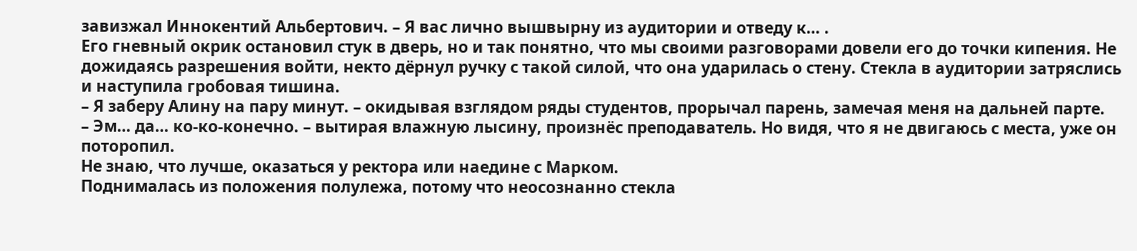завизжал Иннокентий Альбертович. – Я вас лично вышвырну из аудитории и отведу к… .
Его гневный окрик остановил стук в дверь, но и так понятно, что мы своими разговорами довели его до точки кипения. Не дожидаясь разрешения войти, некто дёрнул ручку с такой силой, что она ударилась о стену. Стекла в аудитории затряслись и наступила гробовая тишина.
– Я заберу Алину на пару минут. – окидывая взглядом ряды студентов, прорычал парень, замечая меня на дальней парте.
– Эм… да… ко-ко-конечно. – вытирая влажную лысину, произнёс преподаватель. Но видя, что я не двигаюсь с места, уже он поторопил.
Не знаю, что лучше, оказаться у ректора или наедине с Марком.
Поднималась из положения полулежа, потому что неосознанно стекла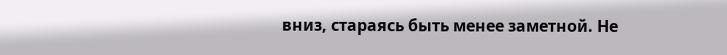вниз, стараясь быть менее заметной. Не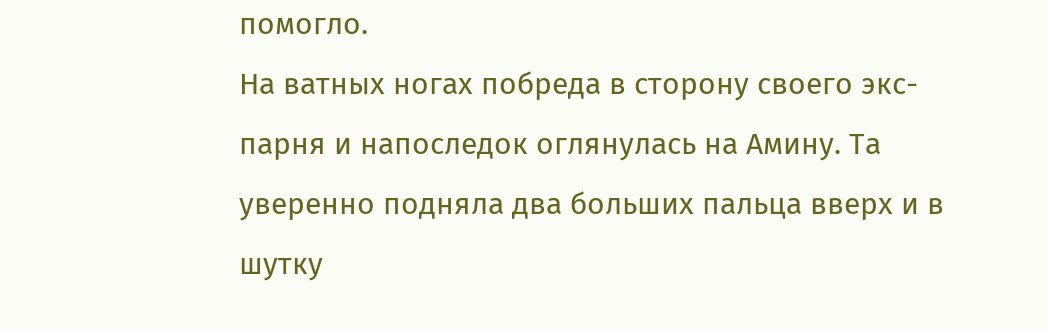помогло.
На ватных ногах побреда в сторону своего экс-парня и напоследок оглянулась на Амину. Та уверенно подняла два больших пальца вверх и в шутку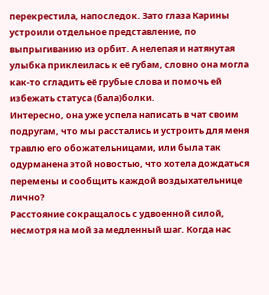перекрестила, напоследок. Зато глаза Карины устроили отдельное представление, по выпрыгиванию из орбит. А нелепая и натянутая улыбка приклеилась к её губам, словно она могла как-то сгладить её грубые слова и помочь ей избежать статуса (бала)болки.
Интересно, она уже успела написать в чат своим подругам, что мы расстались и устроить для меня травлю его обожательницами, или была так одурманена этой новостью, что хотела дождаться перемены и сообщить каждой воздыхательнице лично?
Расстояние сокращалось с удвоенной силой, несмотря на мой за медленный шаг. Когда нас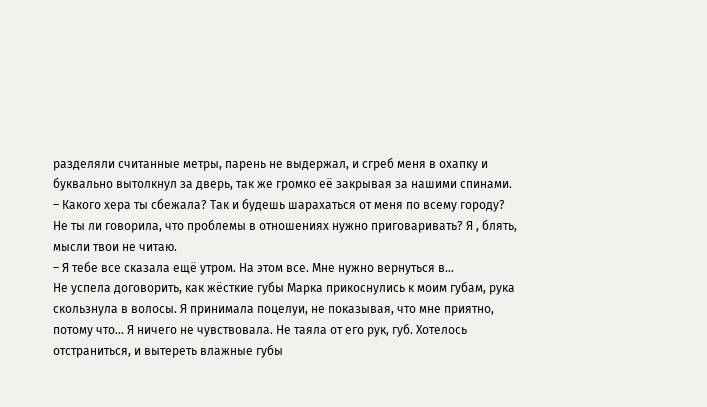разделяли считанные метры, парень не выдержал, и сгреб меня в охапку и буквально вытолкнул за дверь, так же громко её закрывая за нашими спинами.
– Какого хера ты сбежала? Так и будешь шарахаться от меня по всему городу? Не ты ли говорила, что проблемы в отношениях нужно приговаривать? Я , блять, мысли твои не читаю.
– Я тебе все сказала ещё утром. На этом все. Мне нужно вернуться в…
Не успела договорить, как жёсткие губы Марка прикоснулись к моим губам, рука скользнула в волосы. Я принимала поцелуи, не показывая, что мне приятно, потому что… Я ничего не чувствовала. Не таяла от его рук, губ. Хотелось отстраниться, и вытереть влажные губы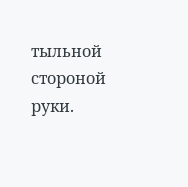тыльной стороной руки.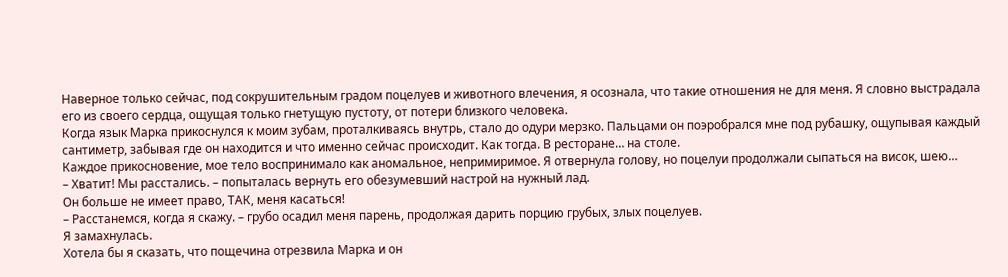Наверное только сейчас, под сокрушительным градом поцелуев и животного влечения, я осознала, что такие отношения не для меня. Я словно выстрадала его из своего сердца, ощущая только гнетущую пустоту, от потери близкого человека.
Когда язык Марка прикоснулся к моим зубам, проталкиваясь внутрь, стало до одури мерзко. Пальцами он поэробрался мне под рубашку, ощупывая каждый сантиметр, забывая где он находится и что именно сейчас происходит. Как тогда. В ресторане… на столе.
Каждое прикосновение, мое тело воспринимало как аномальное, непримиримое. Я отвернула голову, но поцелуи продолжали сыпаться на висок, шею…
– Хватит! Мы расстались. – попыталась вернуть его обезумевший настрой на нужный лад.
Он больше не имеет право, ТАК, меня касаться!
– Расстанемся, когда я скажу. – грубо осадил меня парень, продолжая дарить порцию грубых, злых поцелуев.
Я замахнулась.
Хотела бы я сказать, что пощечина отрезвила Марка и он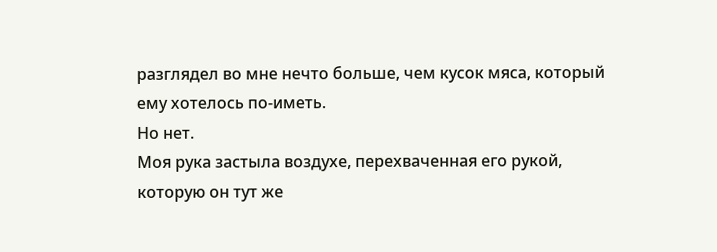разглядел во мне нечто больше, чем кусок мяса, который ему хотелось по-иметь.
Но нет.
Моя рука застыла воздухе, перехваченная его рукой, которую он тут же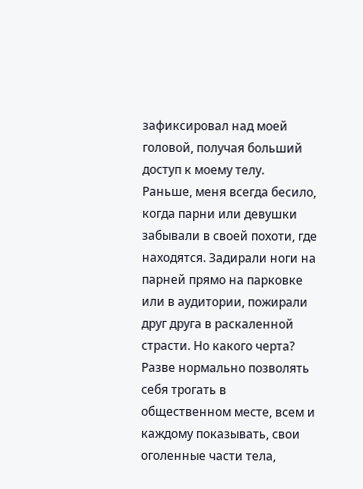зафиксировал над моей головой, получая больший доступ к моему телу.
Раньше, меня всегда бесило, когда парни или девушки забывали в своей похоти, где находятся. Задирали ноги на парней прямо на парковке или в аудитории, пожирали друг друга в раскаленной страсти. Но какого черта? Разве нормально позволять себя трогать в общественном месте, всем и каждому показывать, свои оголенные части тела,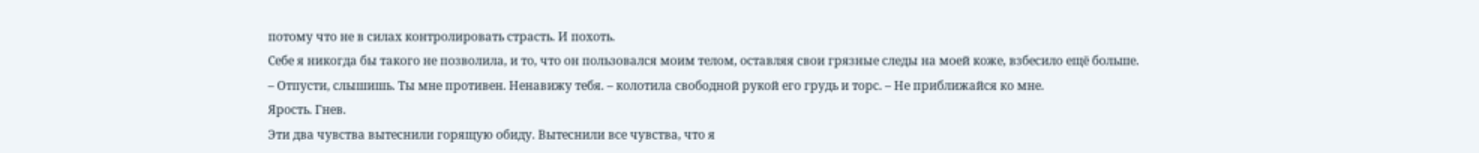потому что не в силах контролировать страсть. И похоть.
Себе я никогда бы такого не позволила, и то, что он пользовался моим телом, оставляя свои грязные следы на моей коже, взбесило ещё больше.
– Отпусти, слышишь. Ты мне противен. Ненавижу тебя. – колотила свободной рукой его грудь и торс. – Не приближайся ко мне.
Ярость. Гнев.
Эти два чувства вытеснили горящую обиду. Вытеснили все чувства, что я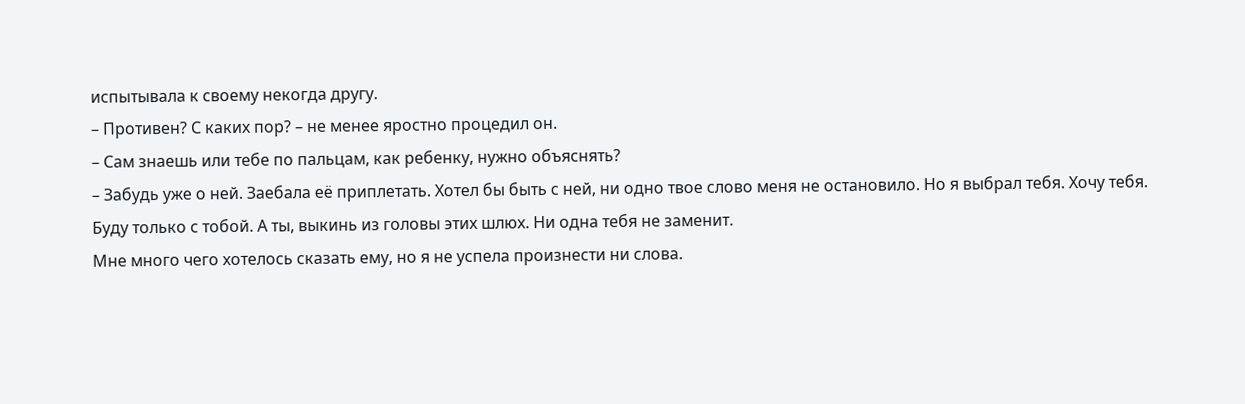испытывала к своему некогда другу.
– Противен? С каких пор? – не менее яростно процедил он.
– Сам знаешь или тебе по пальцам, как ребенку, нужно объяснять?
– Забудь уже о ней. Заебала её приплетать. Хотел бы быть с ней, ни одно твое слово меня не остановило. Но я выбрал тебя. Хочу тебя. Буду только с тобой. А ты, выкинь из головы этих шлюх. Ни одна тебя не заменит.
Мне много чего хотелось сказать ему, но я не успела произнести ни слова.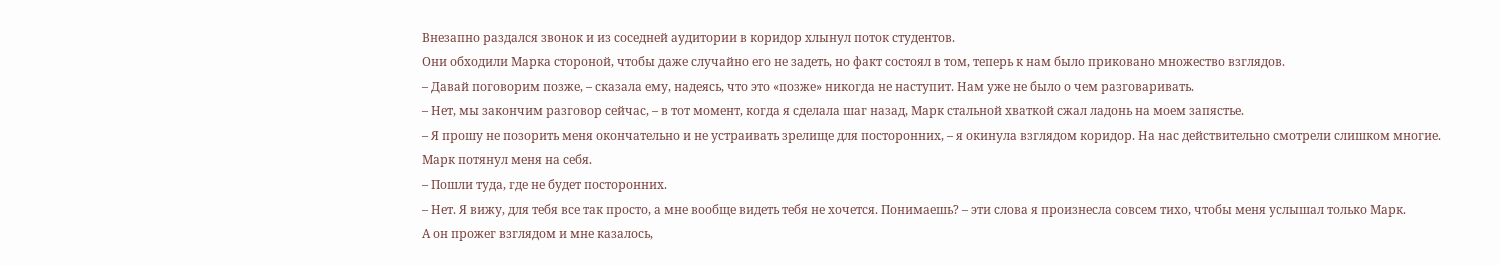Внезапно раздался звонок и из соседней аудитории в коридор хлынул поток студентов.
Они обходили Марка стороной, чтобы даже случайно его не задеть, но факт состоял в том, теперь к нам было приковано множество взглядов.
– Давай поговорим позже, – сказала ему, надеясь, что это «позже» никогда не наступит. Нам уже не было о чем разговаривать.
– Нет, мы закончим разговор сейчас, – в тот момент, когда я сделала шаг назад, Марк стальной хваткой сжал ладонь на моем запястье.
– Я прошу не позорить меня окончательно и не устраивать зрелище для посторонних, – я окинула взглядом коридор. На нас действительно смотрели слишком многие.
Марк потянул меня на себя.
– Пошли туда, где не будет посторонних.
– Нет. Я вижу, для тебя все так просто, а мне вообще видеть тебя не хочется. Понимаешь? – эти слова я произнесла совсем тихо, чтобы меня услышал только Марк.
А он прожег взглядом и мне казалось,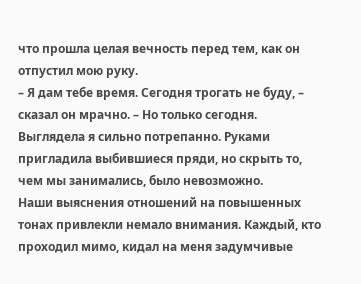что прошла целая вечность перед тем, как он отпустил мою руку.
– Я дам тебе время. Сегодня трогать не буду, – сказал он мрачно. – Но только сегодня.
Выглядела я сильно потрепанно. Руками пригладила выбившиеся пряди, но скрыть то, чем мы занимались, было невозможно.
Наши выяснения отношений на повышенных тонах привлекли немало внимания. Каждый, кто проходил мимо, кидал на меня задумчивые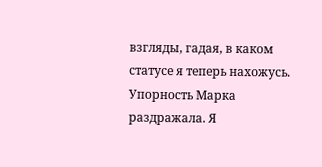взгляды, гадая, в каком статусе я теперь нахожусь.
Упорность Марка раздражала. Я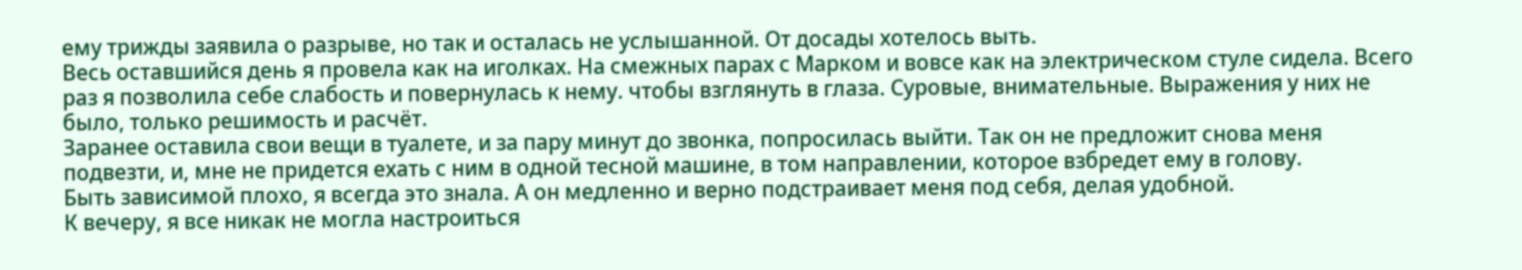ему трижды заявила о разрыве, но так и осталась не услышанной. От досады хотелось выть.
Весь оставшийся день я провела как на иголках. На смежных парах с Марком и вовсе как на электрическом стуле сидела. Всего раз я позволила себе слабость и повернулась к нему. чтобы взглянуть в глаза. Суровые, внимательные. Выражения у них не было, только решимость и расчёт.
Заранее оставила свои вещи в туалете, и за пару минут до звонка, попросилась выйти. Так он не предложит снова меня подвезти, и, мне не придется ехать с ним в одной тесной машине, в том направлении, которое взбредет ему в голову.
Быть зависимой плохо, я всегда это знала. А он медленно и верно подстраивает меня под себя, делая удобной.
К вечеру, я все никак не могла настроиться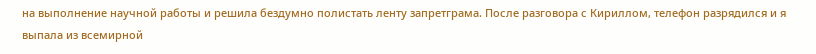на выполнение научной работы и решила бездумно полистать ленту запретграма. После разговора с Кириллом, телефон разрядился и я выпала из всемирной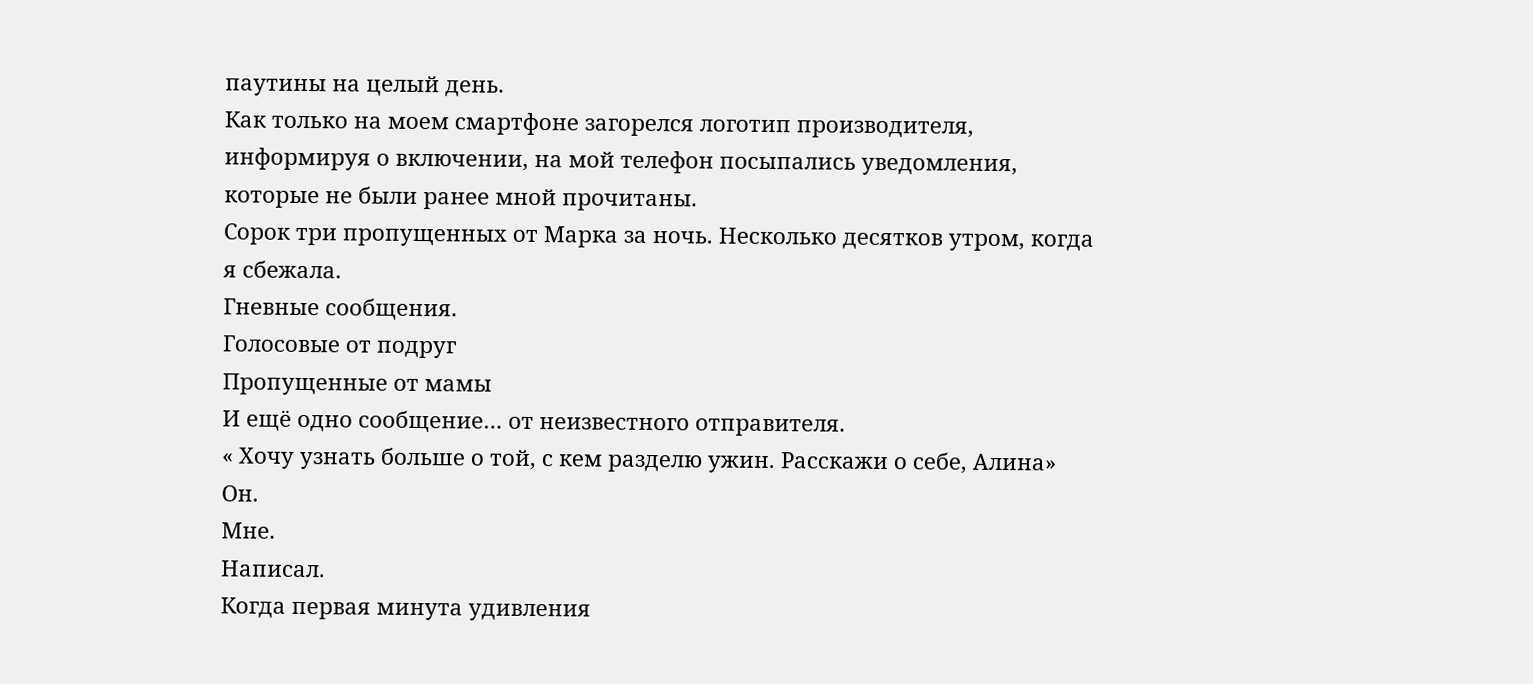паутины на целый день.
Как только на моем смартфоне загорелся логотип производителя, информируя о включении, на мой телефон посыпались уведомления, которые не были ранее мной прочитаны.
Сорок три пропущенных от Марка за ночь. Несколько десятков утром, когда я сбежала.
Гневные сообщения.
Голосовые от подруг
Пропущенные от мамы
И ещё одно сообщение… от неизвестного отправителя.
« Хочу узнать больше о той, с кем разделю ужин. Расскажи о себе, Алина»
Он.
Мне.
Написал.
Когда первая минута удивления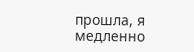прошла, я медленно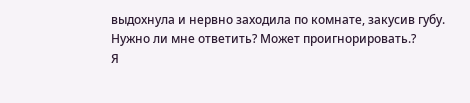выдохнула и нервно заходила по комнате, закусив губу.
Нужно ли мне ответить? Может проигнорировать.?
Я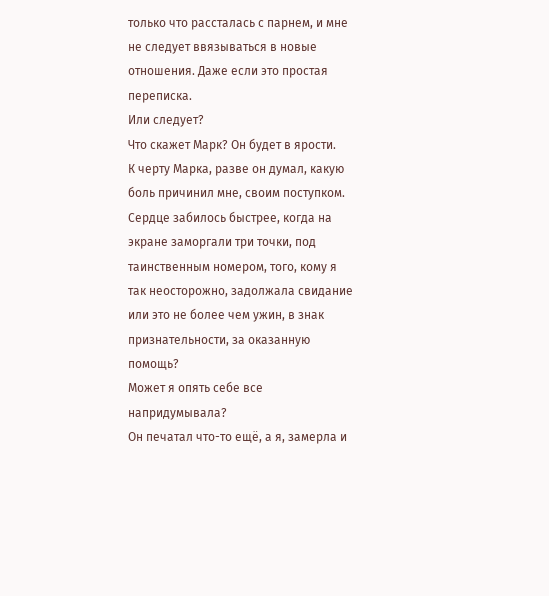только что рассталась с парнем, и мне не следует ввязываться в новые отношения. Даже если это простая переписка.
Или следует?
Что скажет Марк? Он будет в ярости.
К черту Марка, разве он думал, какую боль причинил мне, своим поступком.
Сердце забилось быстрее, когда на экране заморгали три точки, под таинственным номером, того, кому я так неосторожно, задолжала свидание или это не более чем ужин, в знак признательности, за оказанную помощь?
Может я опять себе все напридумывала?
Он печатал что-то ещё, а я, замерла и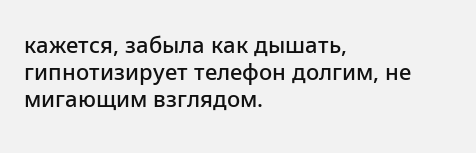кажется, забыла как дышать, гипнотизирует телефон долгим, не мигающим взглядом.